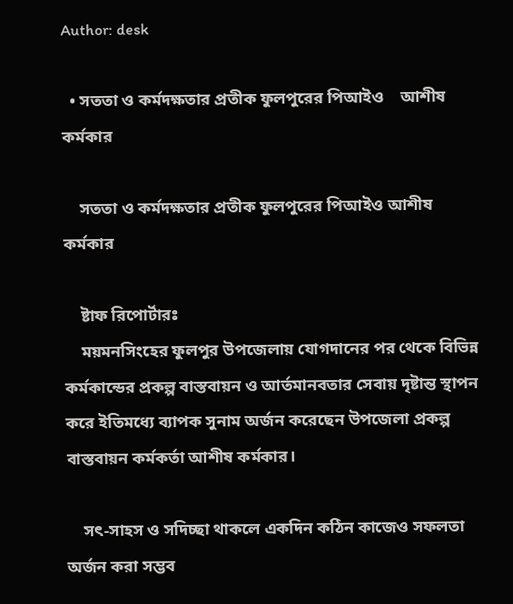Author: desk

  • সততা ও কর্মদক্ষতার প্রতীক ফুলপুরের পিআইও    আশীষ কর্মকার

    সততা ও কর্মদক্ষতার প্রতীক ফুলপুরের পিআইও আশীষ কর্মকার

    ষ্টাফ রিপোর্টারঃ
    ময়মনসিংহের ফুলপুর উপজেলায় যোগদানের পর থেকে বিভিন্ন কর্মকান্ডের প্রকল্প বাস্তবায়ন ও আর্তমানবতার সেবায় দৃষ্টান্ত স্থাপন করে ইতিমধ্যে ব্যাপক সুনাম অর্জন করেছেন উপজেলা প্রকল্প বাস্তবায়ন কর্মকর্তা আশীষ কর্মকার।

    সৎ-সাহস ও সদিচ্ছা থাকলে একদিন কঠিন কাজেও সফলতা অর্জন করা সম্ভব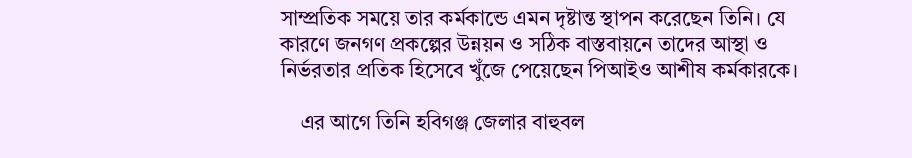সাম্প্রতিক সময়ে তার কর্মকান্ডে এমন দৃষ্টান্ত স্থাপন করেছেন তিনি। যে কারণে জনগণ প্রকল্পের উন্নয়ন ও সঠিক বাস্তবায়নে তাদের আস্থা ও নির্ভরতার প্রতিক হিসেবে খুঁজে পেয়েছেন পিআইও আশীষ কর্মকারকে।

    এর আগে তিনি হবিগঞ্জ জেলার বাহুবল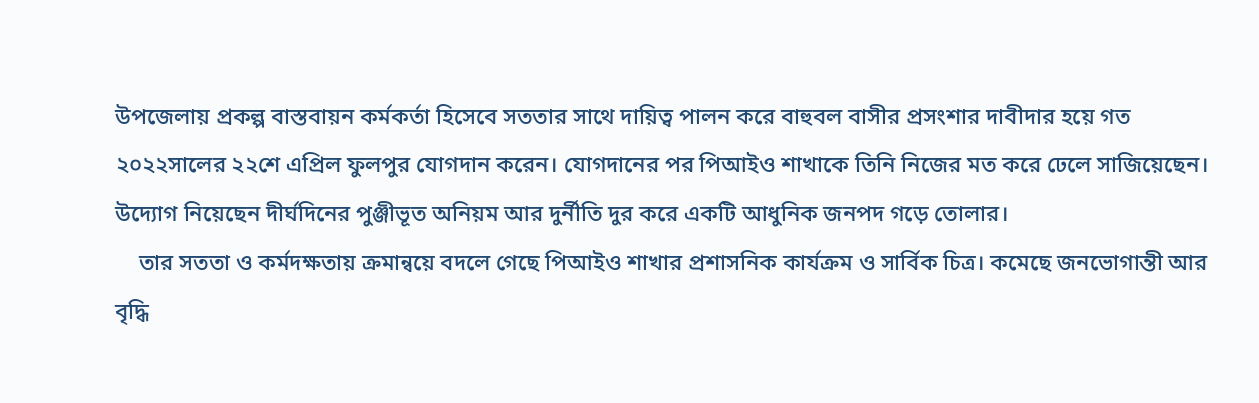উপজেলায় প্রকল্প বাস্তবায়ন কর্মকর্তা হিসেবে সততার সাথে দায়িত্ব পালন করে বাহুবল বাসীর প্রসংশার দাবীদার হয়ে গত ২০২২সালের ২২শে এপ্রিল ফুলপুর যোগদান করেন। যোগদানের পর পিআইও শাখাকে তিনি নিজের মত করে ঢেলে সাজিয়েছেন। উদ্যোগ নিয়েছেন দীর্ঘদিনের পুঞ্জীভূত অনিয়ম আর দুর্নীতি দুর করে একটি আধুনিক জনপদ গড়ে তোলার।
    তার সততা ও কর্মদক্ষতায় ক্রমান্বয়ে বদলে গেছে পিআইও শাখার প্রশাসনিক কার্যক্রম ও সার্বিক চিত্র। কমেছে জনভোগান্তী আর বৃদ্ধি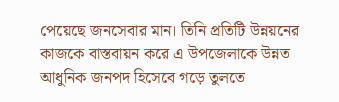পেয়েছে জনসেবার মান। তিনি প্রতিটি উন্নয়নের কাজকে বাস্তবায়ন করে এ উপজেলাকে উন্নত আধুনিক জনপদ হিসেবে গড়ে তুলতে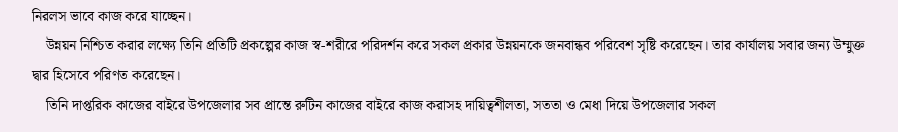নিরলস ভাবে কাজ করে যাচ্ছেন।
    উন্নয়ন নিশ্চিত করার লক্ষ্যে তিনি প্রতিটি প্রকল্পের কাজ স্ব-শরীরে পরিদর্শন করে সকল প্রকার উন্নয়নকে জনবান্ধব পরিবেশ সৃষ্টি করেছেন। তার কার্যালয় সবার জন্য উম্মুক্ত দ্বার হিসেবে পরিণত করেছেন।
    তিনি দাপ্তরিক কাজের বাইরে উপজেলার সব প্রান্তে রুটিন কাজের বাইরে কাজ করাসহ দায়িত্বশীলতা, সততা ও মেধা দিয়ে উপজেলার সকল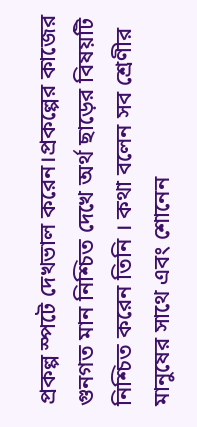প্রকল্প স্পটে দেখভাল করেন।প্রকল্পের কাজের গুনগত মান নিশ্চিত দেখে অর্থ ছাড়ের বিষয়টি নিশ্চিত করেন তিনি । কথা বলেন সব শ্রেণীর মানুষের সাথে এবং শোনেন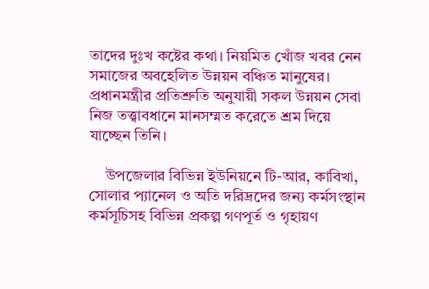তাদের দুঃখ কষ্টের কথা। নিয়মিত খোঁজ খবর নেন সমাজের অবহেলিত উন্নয়ন বঞ্চিত মানুষের। প্রধানমন্ত্রীর প্রতিশ্রুতি অনুযায়ী সকল উন্নয়ন সেবা নিজ তত্ত্বাবধানে মানসম্মত করেতে শ্রম দিয়ে যাচ্ছেন তিনি।

    উপজেলার বিভিন্ন ইউনিয়নে টি-আর, কাবিখা, সোলার প্যানেল ও অতি দরিদ্রদের জন্য কর্মসংস্থান কর্মসূচিসহ বিভিন্ন প্রকল্প গণপূর্ত ও গৃহায়ণ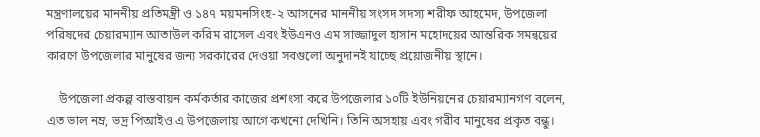মন্ত্রণালয়ের মাননীয় প্রতিমন্ত্রী ও ১৪৭ ময়মনসিংহ-২ আসনের মাননীয় সংসদ সদস্য শরীফ আহমেদ, উপজেলা পরিষদের চেয়ারম্যান আতাউল করিম রাসেল এবং ইউএনও এম সাজ্জাদুল হাসান মহোদয়ের আন্তরিক সমন্বয়ের কারণে উপজেলার মানুষের জন্য সরকারের দেওয়া সবগুলো অনুদানই যাচ্ছে প্রয়োজনীয় স্থানে।

    উপজেলা প্রকল্প বাস্তবায়ন কর্মকর্তার কাজের প্রশংসা করে উপজেলার ১০টি ইউনিয়নের চেয়ারম্যানগণ বলেন, এত ভাল নম্র, ভদ্র পিআইও এ উপজেলায় আগে কখনো দেখিনি। তিনি অসহায় এবং গরীব মানুষের প্রকৃত বন্ধু।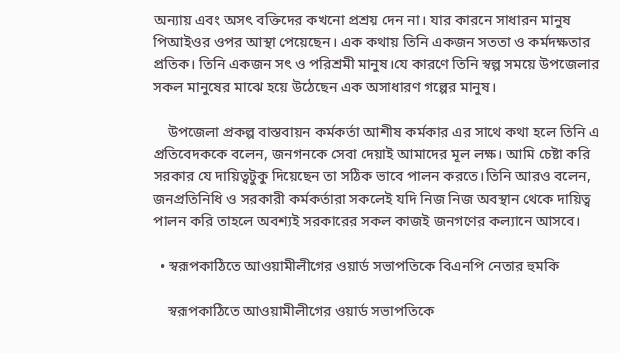অন্যায় এবং অসৎ বক্তিদের কখনো প্রশ্রয় দেন না। যার কারনে সাধারন মানুষ পিআইওর ওপর আস্থা পেয়েছেন। এক কথায় তিনি একজন সততা ও কর্মদক্ষতার প্রতিক। তিনি একজন সৎ ও পরিশ্রমী মানুষ।যে কারণে তিনি স্বল্প সময়ে উপজেলার সকল মানুষের মাঝে হয়ে উঠেছেন এক অসাধারণ গল্পের মানুষ।

    উপজেলা প্রকল্প বাস্তবায়ন কর্মকর্তা আশীষ কর্মকার এর সাথে কথা হলে তিনি এ প্রতিবেদককে বলেন, জনগনকে সেবা দেয়াই আমাদের মূল লক্ষ। আমি চেষ্টা করি সরকার যে দায়িত্বটুকু দিয়েছেন তা সঠিক ভাবে পালন করতে।তিনি আরও বলেন, জনপ্রতিনিধি ও সরকারী কর্মকর্তারা সকলেই যদি নিজ নিজ অবস্থান থেকে দায়িত্ব পালন করি তাহলে অবশ্যই সরকারের সকল কাজই জনগণের কল্যানে আসবে।

  • স্বরূপকাঠিতে আওয়ামীলীগের ওয়ার্ড সভাপতিকে বিএনপি নেতার হুমকি

    স্বরূপকাঠিতে আওয়ামীলীগের ওয়ার্ড সভাপতিকে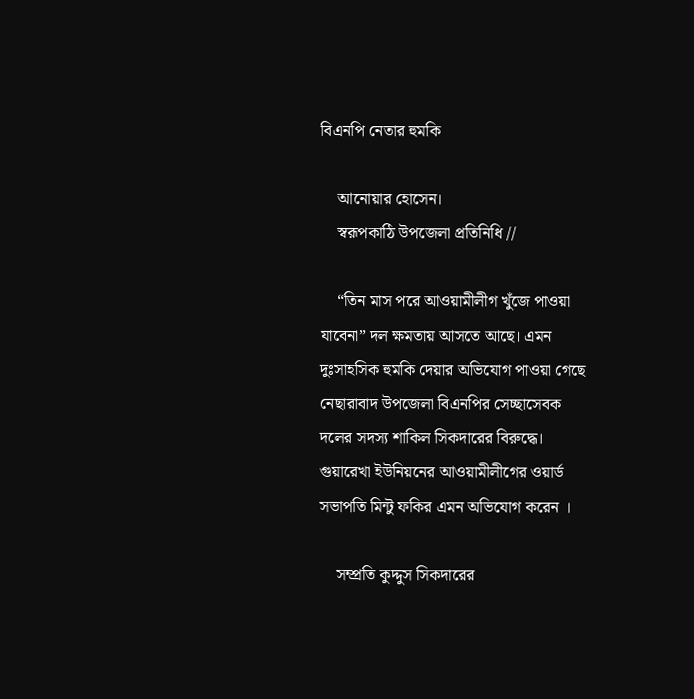বিএনপি নেতার হুমকি

    আনোয়ার হোসেন।
    স্বরূপকাঠি উপজেলা প্রতিনিধি //

    “তিন মাস পরে আওয়ামীলীগ খুঁজে পাওয়া যাবেনা” দল ক্ষমতায় আসতে আছে। এমন দুঃসাহসিক হুমকি দেয়ার অভিযোগ পাওয়া গেছে নেছারাবাদ উপজেলা বিএনপির সেচ্ছাসেবক দলের সদস্য শাকিল সিকদারের বিরুদ্ধে। গুয়ারেখা ইউনিয়নের আওয়ামীলীগের ওয়ার্ড সভাপতি মিন্টু ফকির এমন অভিযোগ করেন ।

    সম্প্রতি কুদ্দুস সিকদারের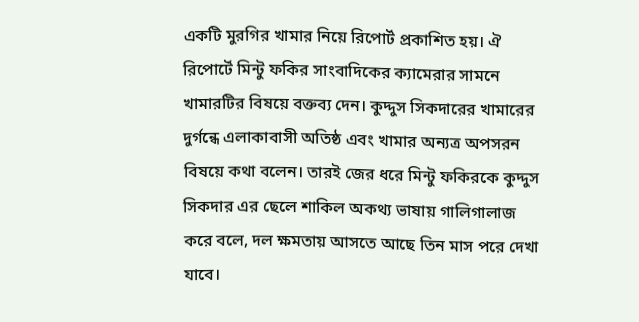একটি মুরগির খামার নিয়ে রিপোর্ট প্রকাশিত হয়। ঐ রিপোর্টে মিন্টু ফকির সাংবাদিকের ক্যামেরার সামনে খামারটির বিষয়ে বক্তব্য দেন। কুদ্দুস সিকদারের খামারের দুর্গন্ধে এলাকাবাসী অতিষ্ঠ এবং খামার অন্যত্র অপসরন বিষয়ে কথা বলেন। তারই জের ধরে মিন্টু ফকিরকে কুদ্দুস সিকদার এর ছেলে শাকিল অকথ্য ভাষায় গালিগালাজ করে বলে, দল ক্ষমতায় আসতে আছে তিন মাস পরে দেখা যাবে।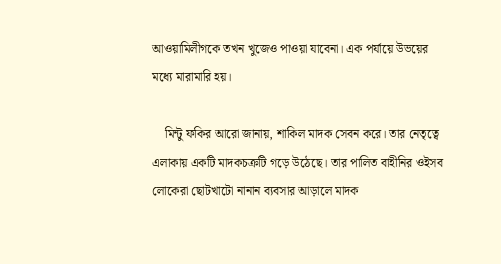আওয়ামিলীগকে তখন খুজেও পাওয়া যাবেনা। এক পর্যায়ে উভয়ের মধ্যে মারামারি হয়।

    মিন্টু ফকির আরো জানায়, শাকিল মাদক সেবন করে। তার নেতৃত্বে এলাকায় একটি মাদকচক্রটি গড়ে উঠেছে। তার পালিত বাহীনির ওইসব লোকেরা ছোটখাটো নানান ব্যবসার আড়ালে মাদক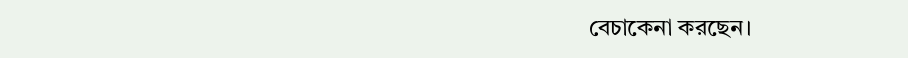বেচাকেনা করছেন।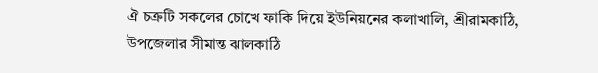ঐ চক্রটি সকলের চোখে ফাকি দিয়ে ইউনিয়নের কলাখালি, শ্রীরামকাঠি, উপজেলার সীমান্ত ঝালকাঠি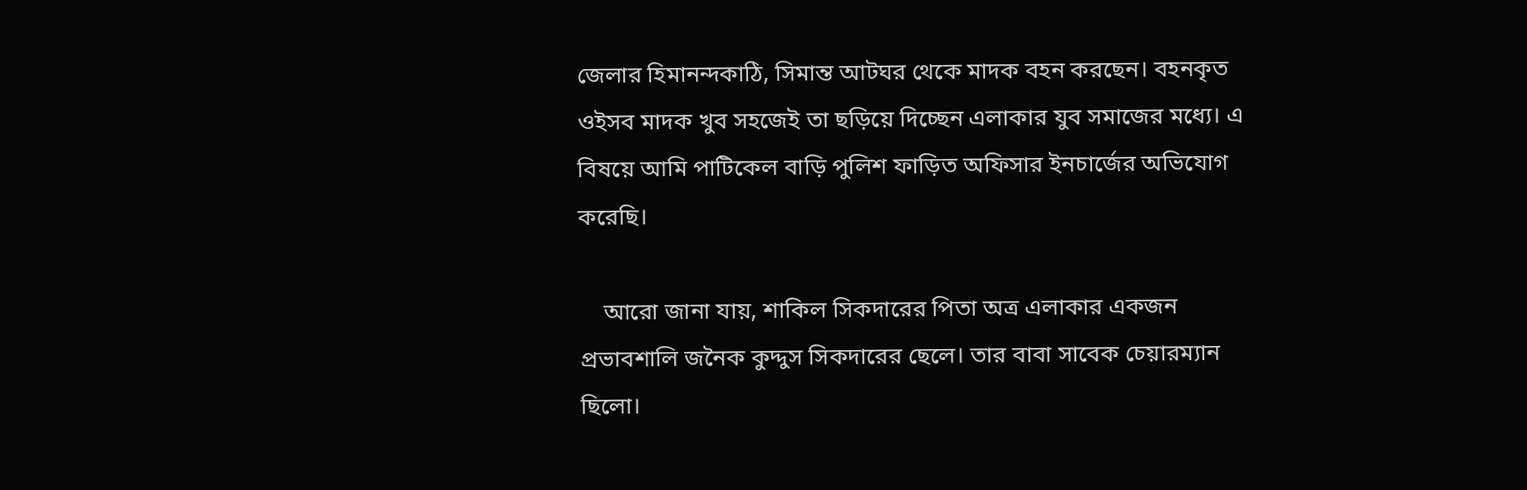জেলার হিমানন্দকাঠি, সিমান্ত আটঘর থেকে মাদক বহন করছেন। বহনকৃত ওইসব মাদক খুব সহজেই তা ছড়িয়ে দিচ্ছেন এলাকার যুব সমাজের মধ্যে। এ বিষয়ে আমি পাটিকেল বাড়ি পুলিশ ফাড়িত অফিসার ইনচার্জের অভিযোগ করেছি।

    আরো জানা যায়, শাকিল সিকদারের পিতা অত্র এলাকার একজন প্রভাবশালি জনৈক কুদ্দুস সিকদারের ছেলে। তার বাবা সাবেক চেয়ারম্যান ছিলো।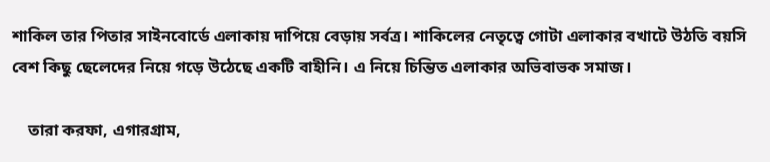শাকিল তার পিতার সাইনবোর্ডে এলাকায় দাপিয়ে বেড়ায় সর্বত্র। শাকিলের নেতৃত্বে গোটা এলাকার বখাটে উঠতি বয়সি বেশ কিছু ছেলেদের নিয়ে গড়ে উঠেছে একটি বাহীনি। এ নিয়ে চিন্তিত এলাকার অভিবাভক সমাজ।

    তারা করফা, এগারগ্রাম,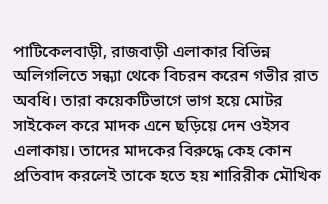পাটিকেলবাড়ী, রাজবাড়ী এলাকার বিভিন্ন অলিগলিতে সন্ধ্যা থেকে বিচরন করেন গভীর রাত অবধি। তারা কয়েকটিভাগে ভাগ হয়ে মোটর সাইকেল করে মাদক এনে ছড়িয়ে দেন ওইসব এলাকায়। তাদের মাদকের বিরুদ্ধে কেহ কোন প্রতিবাদ করলেই তাকে হতে হয় শারিরীক মৌখিক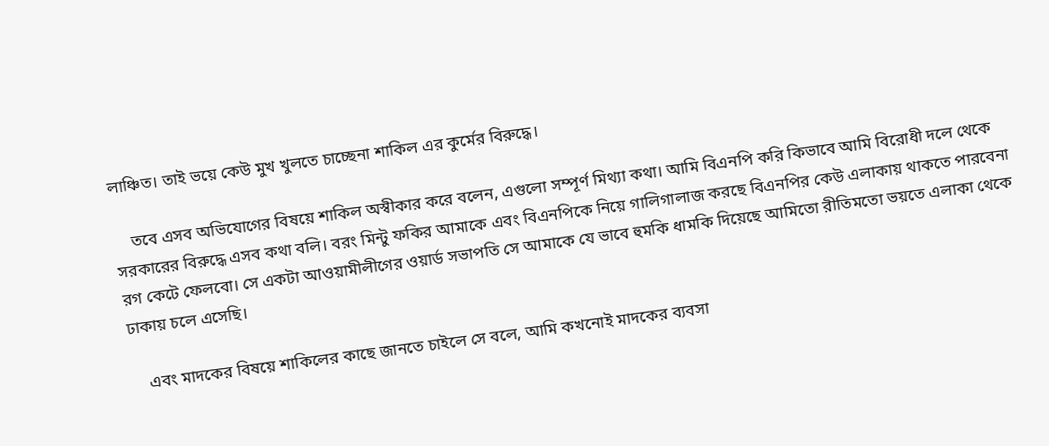লাঞ্চিত। তাই ভয়ে কেউ মুখ খুলতে চাচ্ছেনা শাকিল এর কুর্মের বিরুদ্ধে।

    তবে এসব অভিযোগের বিষয়ে শাকিল অস্বীকার করে বলেন, এগুলো সম্পূর্ণ মিথ্যা কথা। আমি বিএনপি করি কিভাবে আমি বিরোধী দলে থেকে সরকারের বিরুদ্ধে এসব কথা বলি। বরং মিন্টু ফকির আমাকে এবং বিএনপিকে নিয়ে গালিগালাজ করছে বিএনপির কেউ এলাকায় থাকতে পারবেনা রগ কেটে ফেলবো। সে একটা আওয়ামীলীগের ওয়ার্ড সভাপতি সে আমাকে যে ভাবে হুমকি ধামকি দিয়েছে আমিতো রীতিমতো ভয়তে এলাকা থেকে ঢাকায় চলে এসেছি।

    এবং মাদকের বিষয়ে শাকিলের কাছে জানতে চাইলে সে বলে, আমি কখনোই মাদকের ব্যবসা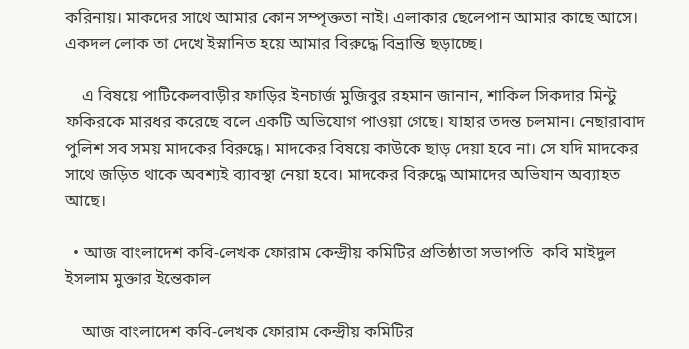করিনায়। মাকদের সাথে আমার কোন সম্পৃক্ততা নাই। এলাকার ছেলেপান আমার কাছে আসে। একদল লোক তা দেখে ইস্নানিত হয়ে আমার বিরুদ্ধে বিভ্রান্তি ছড়াচ্ছে।

    এ বিষয়ে পাটিকেলবাড়ীর ফাড়ির ইনচার্জ মুজিবুর রহমান জানান, শাকিল সিকদার মিন্টু ফকিরকে মারধর করেছে বলে একটি অভিযোগ পাওয়া গেছে। যাহার তদন্ত চলমান। নেছারাবাদ পুলিশ সব সময় মাদকের বিরুদ্ধে। মাদকের বিষয়ে কাউকে ছাড় দেয়া হবে না। সে যদি মাদকের সাথে জড়িত থাকে অবশ্যই ব্যাবস্থা নেয়া হবে। মাদকের বিরুদ্ধে আমাদের অভিযান অব্যাহত আছে।

  • আজ বাংলাদেশ কবি-লেখক ফোরাম কেন্দ্রীয় কমিটির প্রতিষ্ঠাতা সভাপতি  কবি মাইদুল ইসলাম মুক্তার ইন্তেকাল

    আজ বাংলাদেশ কবি-লেখক ফোরাম কেন্দ্রীয় কমিটির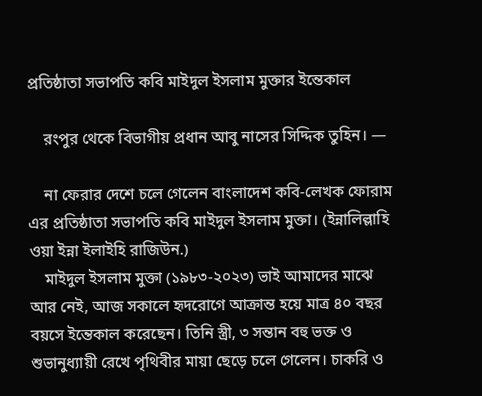প্রতিষ্ঠাতা সভাপতি কবি মাইদুল ইসলাম মুক্তার ইন্তেকাল

    রংপুর থেকে বিভাগীয় প্রধান আবু নাসের সিদ্দিক তুহিন। —

    না ফেরার দেশে চলে গেলেন বাংলাদেশ কবি-লেখক ফোরাম এর প্রতিষ্ঠাতা সভাপতি কবি মাইদুল ইসলাম মুক্তা। (ইন্নালিল্লাহি ওয়া ইন্না ইলাইহি রাজিউন.)
    মাইদুল ইসলাম মুক্তা (১৯৮৩-২০২৩) ভাই আমাদের মাঝে আর নেই, আজ সকালে হৃদরোগে আক্রান্ত হয়ে মাত্র ৪০ বছর বয়সে ইন্তেকাল করেছেন। তিনি স্ত্রী, ৩ সন্তান বহু ভক্ত ও শুভানুধ্যায়ী রেখে পৃথিবীর মায়া ছেড়ে চলে গেলেন। চাকরি ও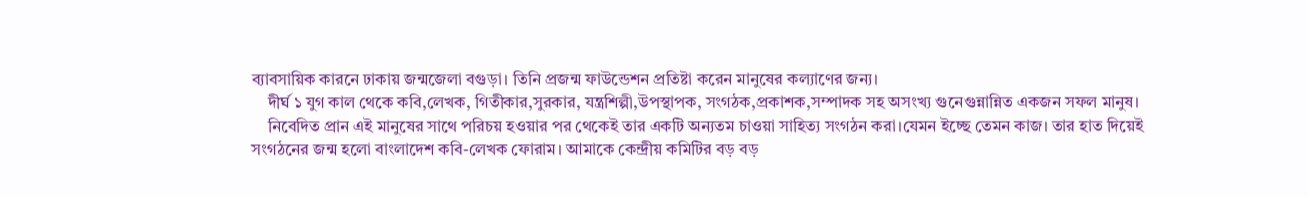ব্যাবসায়িক কারনে ঢাকায় জন্মজেলা বগুড়া। তিনি প্রজন্ম ফাউন্ডেশন প্রতিষ্টা করেন মানুষের কল্যাণের জন্য।
    দীর্ঘ ১ যুগ কাল থেকে কবি,লেখক, গিতীকার,সুরকার, যন্ত্রশিল্পী,উপস্থাপক, সংগঠক,প্রকাশক,সম্পাদক সহ অসংখ্য গুনেগুন্নান্নিত একজন সফল মানুষ।
    নিবেদিত প্রান এই মানুষের সাথে পরিচয় হওয়ার পর থেকেই তার একটি অন্যতম চাওয়া সাহিত্য সংগঠন করা।যেমন ইচ্ছে তেমন কাজ। তার হাত দিয়েই সংগঠনের জন্ম হলো বাংলাদেশ কবি-লেখক ফোরাম। আমাকে কেন্দ্রীয় কমিটির বড় বড়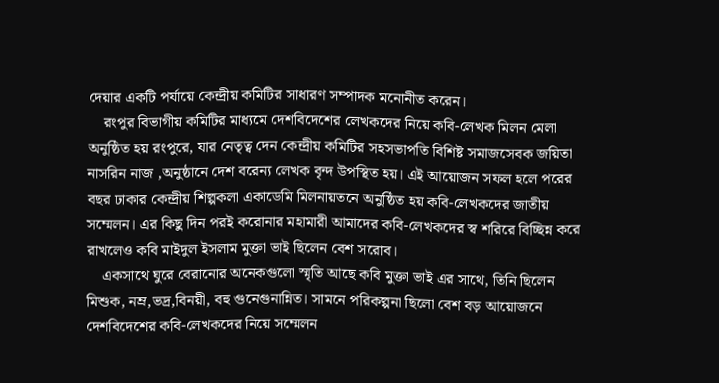দেয়ার একটি পর্যায়ে কেন্দ্রীয় কমিটির সাধারণ সম্পাদক মনোনীত করেন।
    রংপুর বিভাগীয় কমিটির মাধ্যমে দেশবিদেশের লেখকদের নিয়ে কবি-লেখক মিলন মেলা অনুষ্ঠিত হয় রংপুরে, যার নেতৃত্ব দেন কেন্দ্রীয় কমিটির সহসভাপতি বিশিষ্ট সমাজসেবক জয়িতা নাসরিন নাজ ,অনুষ্ঠানে দেশ বরেন্য লেখক বৃন্দ উপস্থিত হয়। এই আয়োজন সফল হলে পরের বছর ঢাকার কেন্দ্রীয় শিল্পকলা একাডেমি মিলনায়তনে অনুষ্ঠিত হয় কবি-লেখকদের জাতীয় সম্মেলন। এর কিছু দিন পরই করোনার মহামারী আমাদের কবি-লেখকদের স্ব শরিরে বিচ্ছিন্ন করে রাখলেও কবি মাইদুল ইসলাম মুক্তা ভাই ছিলেন বেশ সরোব।
    একসাথে ঘুরে বেরানোর অনেকগুলো স্মৃতি আছে কবি মুক্তা ভাই এর সাথে, তিনি ছিলেন মিশুক, নম্র,ভদ্র,বিনয়ী, বহু গুনেগুনান্নিত। সামনে পরিকল্পনা ছিলো বেশ বড় আয়োজনে দেশবিদেশের কবি-লেখকদের নিয়ে সম্মেলন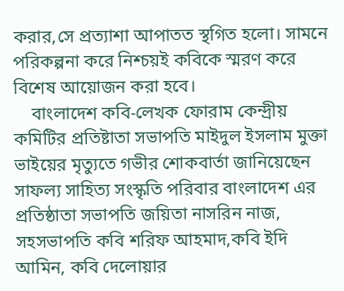করার,সে প্রত্যাশা আপাতত স্থগিত হলো। সামনে পরিকল্পনা করে নিশ্চয়ই কবিকে স্মরণ করে বিশেষ আয়োজন করা হবে।
    বাংলাদেশ কবি-লেখক ফোরাম কেন্দ্রীয় কমিটির প্রতিষ্টাতা সভাপতি মাইদুল ইসলাম মুক্তা ভাইয়ের মৃত্যুতে গভীর শোকবার্তা জানিয়েছেন সাফল্য সাহিত্য সংস্কৃতি পরিবার বাংলাদেশ এর প্রতিষ্ঠাতা সভাপতি জয়িতা নাসরিন নাজ, সহসভাপতি কবি শরিফ আহমাদ,কবি ইদি আমিন, কবি দেলোয়ার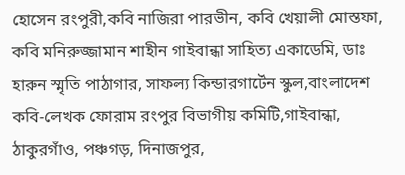হোসেন রংপুরী,কবি নাজিরা পারভীন, কবি খেয়ালী মোস্তফা, কবি মনিরুজ্জামান শাহীন গাইবান্ধা সাহিত্য একাডেমি, ডাঃ হারুন স্মৃতি পাঠাগার, সাফল্য কিন্ডারগার্টেন স্কুল,বাংলাদেশ কবি-লেখক ফোরাম রংপুর বিভাগীয় কমিটি,গাইবান্ধা, ঠাকুরগাঁও, পঞ্চগড়, দিনাজপুর,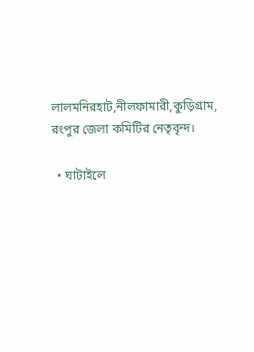লালমনিরহাট,নীলফামারী,কুড়িগ্রাম, রংপুর জেলা কমিটির নেতৃবৃন্দ।

  • ঘাটাইলে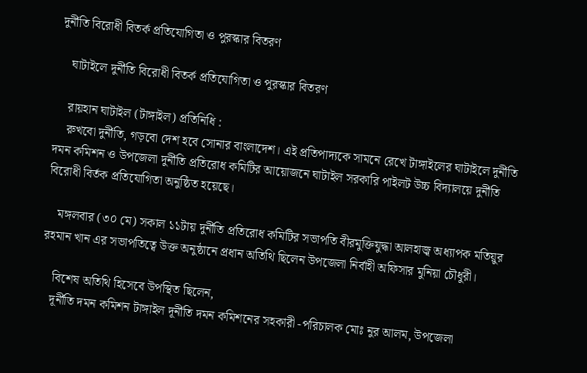দুর্নীতি বিরোধী বিতর্ক প্রতিযোগিতা ও পুরস্কার বিতরণ

    ঘাটাইলে দুর্নীতি বিরোধী বিতর্ক প্রতিযোগিতা ও পুরস্কার বিতরণ

    রায়হান ঘাটাইল (টাঙ্গাইল) প্রতিনিধি :
    রুখবো দুর্নীতি, গড়বো দেশ হবে সোনার বাংলাদেশ। এই প্রতিপাদ্যকে সামনে রেখে টাঙ্গাইলের ঘাটাইলে দুর্নীতি দমন কমিশন ও উপজেলা দুর্নীতি প্রতিরোধ কমিটির আয়োজনে ঘাটাইল সরকারি পাইলট উচ্চ বিদ্যালয়ে দুর্নীতি বিরোধী বির্তক প্রতিযোগিতা অনুষ্ঠিত হয়েছে।

    মঙ্গলবার (৩০ মে) সকাল ১১টায় দুর্নীতি প্রতিরোধ কমিটির সভাপতি বীরমুক্তিযুদ্ধা আলহাজ্ব অধ্যাপক মতিয়ুর রহমান খান এর সভাপতিত্বে উক্ত অনুষ্ঠানে প্রধান অতিথি ছিলেন উপজেলা নির্বাহী অফিসার মুনিয়া চৌধুরী।

    বিশেষ অতিথি হিসেবে উপস্থিত ছিলেন,
    দূর্নীতি দমন কমিশন টাঙ্গাইল দূর্নীতি দমন কমিশনের সহকারী -পরিচালক মোঃ নুর আলম, উপজেলা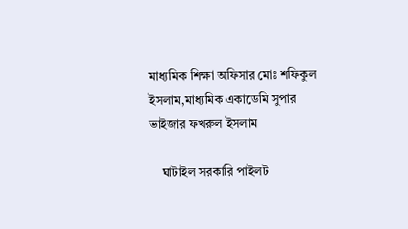মাধ্যমিক শিক্ষা অফিসার মোঃ শফিকুল ইসলাম,মাধ্যমিক একাডেমি সুপার ভাইজার ফখরুল ইসলাম

    ঘাটাইল সরকারি পাইলট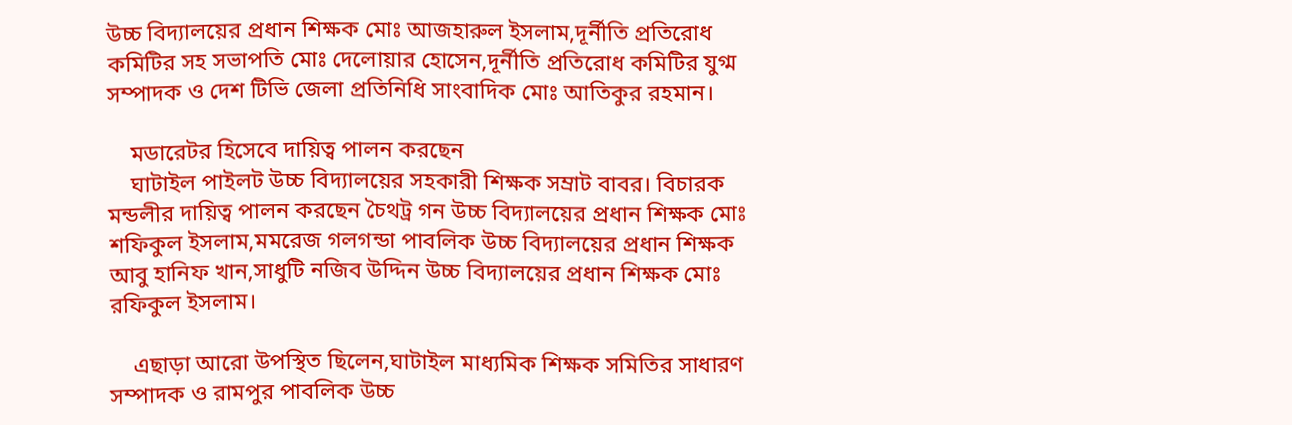উচ্চ বিদ্যালয়ের প্রধান শিক্ষক মোঃ আজহারুল ইসলাম,দূর্নীতি প্রতিরোধ কমিটির সহ সভাপতি মোঃ দেলোয়ার হোসেন,দূর্নীতি প্রতিরোধ কমিটির যুগ্ম সম্পাদক ও দেশ টিভি জেলা প্রতিনিধি সাংবাদিক মোঃ আতিকুর রহমান।

    মডারেটর হিসেবে দায়িত্ব পালন করছেন
    ঘাটাইল পাইলট উচ্চ বিদ্যালয়ের সহকারী শিক্ষক সম্রাট বাবর। বিচারক মন্ডলীর দায়িত্ব পালন করছেন চৈথট্র গন উচ্চ বিদ্যালয়ের প্রধান শিক্ষক মোঃ শফিকুল ইসলাম,মমরেজ গলগন্ডা পাবলিক উচ্চ বিদ্যালয়ের প্রধান শিক্ষক আবু হানিফ খান,সাধুটি নজিব উদ্দিন উচ্চ বিদ্যালয়ের প্রধান শিক্ষক মোঃ রফিকুল ইসলাম।

    এছাড়া আরো উপস্থিত ছিলেন,ঘাটাইল মাধ্যমিক শিক্ষক সমিতির সাধারণ সম্পাদক ও রামপুর পাবলিক উচ্চ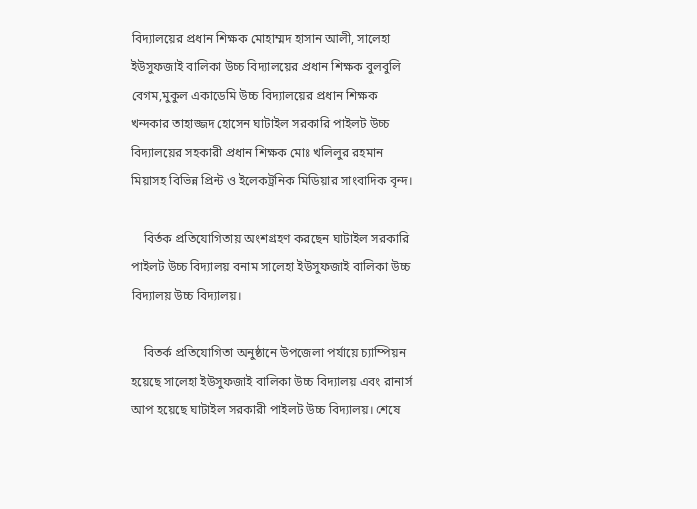বিদ্যালয়ের প্রধান শিক্ষক মোহাম্মদ হাসান আলী, সালেহা ইউসুফজাই বালিকা উচ্চ বিদ্যালয়ের প্রধান শিক্ষক বুলবুলি বেগম,মুকুল একাডেমি উচ্চ বিদ্যালয়ের প্রধান শিক্ষক খন্দকার তাহাজ্জদ হোসেন ঘাটাইল সরকারি পাইলট উচ্চ বিদ্যালয়ের সহকারী প্রধান শিক্ষক মোঃ খলিলুর রহমান মিয়াসহ বিভিন্ন প্রিন্ট ও ইলেকট্রনিক মিডিয়ার সাংবাদিক বৃন্দ।

    বির্তক প্রতিযোগিতায় অংশগ্রহণ করছেন ঘাটাইল সরকারি পাইলট উচ্চ বিদ্যালয় বনাম সালেহা ইউসুফজাই বালিকা উচ্চ বিদ্যালয় উচ্চ বিদ্যালয়।

    বিতর্ক প্রতিযোগিতা অনুষ্ঠানে উপজেলা পর্যায়ে চ্যাম্পিয়ন হয়েছে সালেহা ইউসুফজাই বালিকা উচ্চ বিদ্যালয় এবং রানার্স আপ হয়েছে ঘাটাইল সরকারী পাইলট উচ্চ বিদ্যালয়। শেষে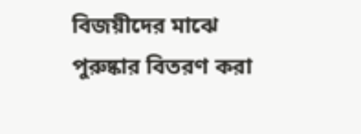বিজয়ীদের মাঝে পুরুষ্কার বিতরণ করা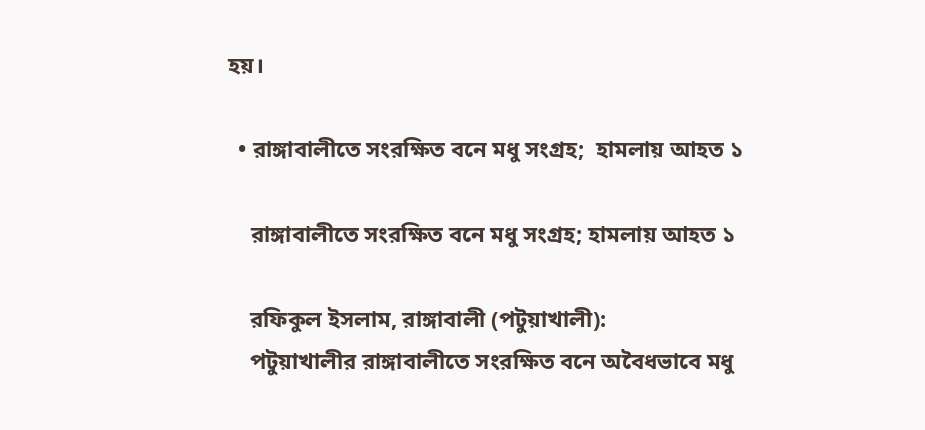হয়।

  • রাঙ্গাবালীতে সংরক্ষিত বনে মধু সংগ্রহ;  হামলায় আহত ১

    রাঙ্গাবালীতে সংরক্ষিত বনে মধু সংগ্রহ; হামলায় আহত ১

    রফিকুল ইসলাম, রাঙ্গাবালী (পটুয়াখালী):
    পটুয়াখালীর রাঙ্গাবালীতে সংরক্ষিত বনে অ‌বৈধভা‌বে মধু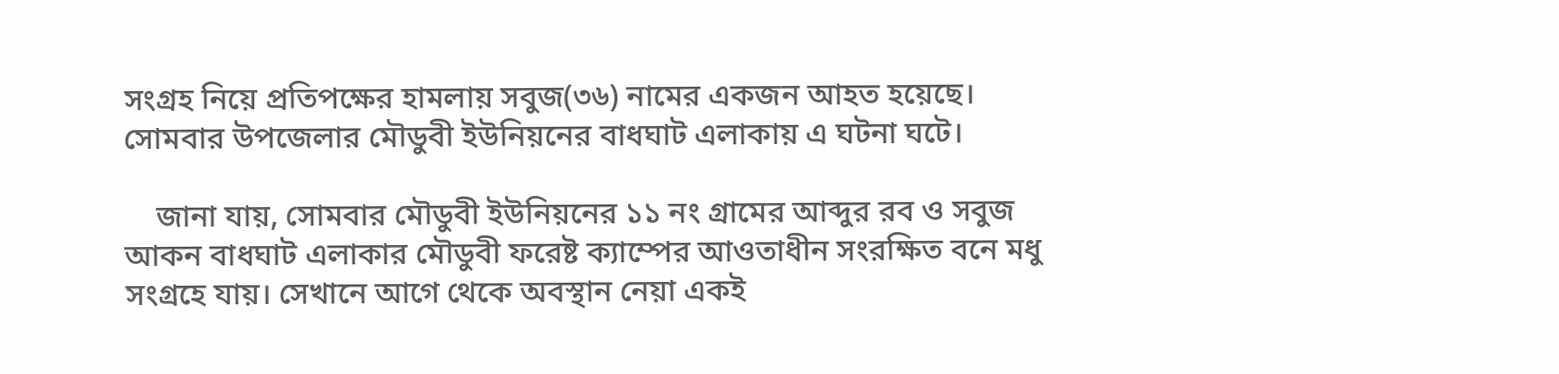সংগ্রহ নিয়ে প্রতিপক্ষের হামলায় সবুজ(৩৬) নামের একজন আহত হয়েছে। সোমবার উপজেলার মৌডুবী ইউনিয়নের বাধঘাট এলাকায় এ ঘটনা ঘটে।

    জানা যায়, সোমবার মৌডুবী ইউনিয়নের ১১ নং গ্রামের আব্দুর রব ও সবুজ আকন বাধঘাট এলাকার মৌডুবী ফরেষ্ট ক্যাম্পের আওতাধীন সংরক্ষিত বনে মধু সংগ্রহে যায়। সেখানে আগে থেকে অবস্থান নেয়া একই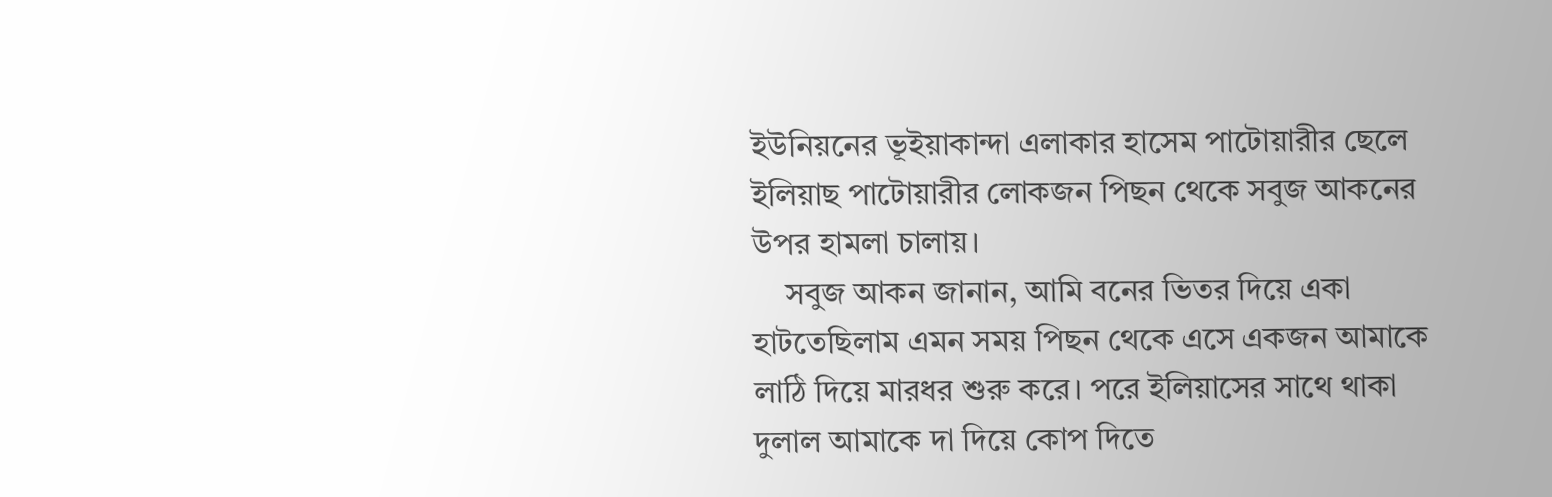ইউনিয়নের ভূইয়াকান্দা এলাকার হাসেম পাটোয়ারীর ছেলে ইলিয়াছ পাটোয়ারীর লোকজন পিছন থেকে সবুজ আকনের উপর হামলা চালায়।
    সবুজ আকন জানান, আমি বনের ভিতর দিয়ে একা হাটতেছিলাম এমন সময় পিছন থেকে এসে একজন আমাকে লাঠি দিয়ে মারধর শুরু করে। পরে ইলিয়াসের সাথে থাকা দুলাল আমাকে দা দিয়ে কোপ দিতে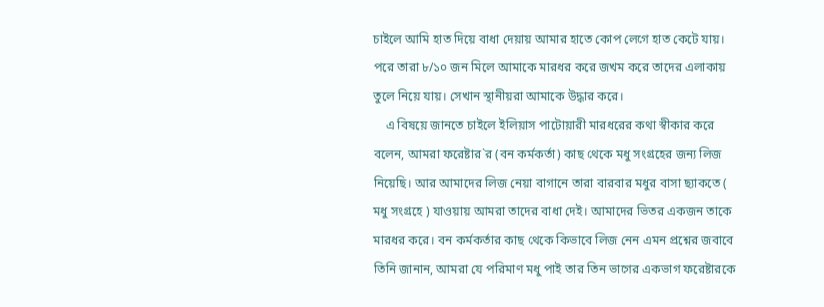চাইলে আমি হাত দিয়ে বাধা দেয়ায় আমার হাতে কোপ লে‌গে হাত কেটে যায়। পরে তারা ৮/১০ জন মি‌লে আমাকে মারধর করে জখম করে তাদের এলাকায় তু‌লে নিয়ে যায়। সেখান স্থানীয়রা আমাকে উদ্ধার করে।
    এ বিষয়ে জানতে চাইলে ইলিয়াস পাটোয়ারী মারধরের কথা স্বীকার করে ব‌লেন, আমরা ফরেষ্টার`র (বন কর্মকর্তা) কাছ থেকে মধু সংগ্রহের জন্য লিজ নিয়ে‌ছি। আর আমাদের লিজ নেয়া বাগানে তারা বারবার মধুর বাসা ছ্যাকতে ( মধু সংগ্রহে ) যাওয়ায় আমরা তাদের বাধা দেই। আমাদের ভিতর একজন তাকে মারধর করে। বন কর্মকর্তার কাছ থেকে কিভাবে লিজ নেন এমন প্রশ্নের জবাবে তিনি জানান, আমরা যে পরিমাণ মধু পাই তার তিন ভাগের একভাগ ফরেষ্টারকে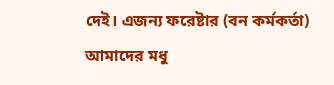দেই। এজন্য ফরেষ্টার (বন কর্মকর্তা) আমাদের মধু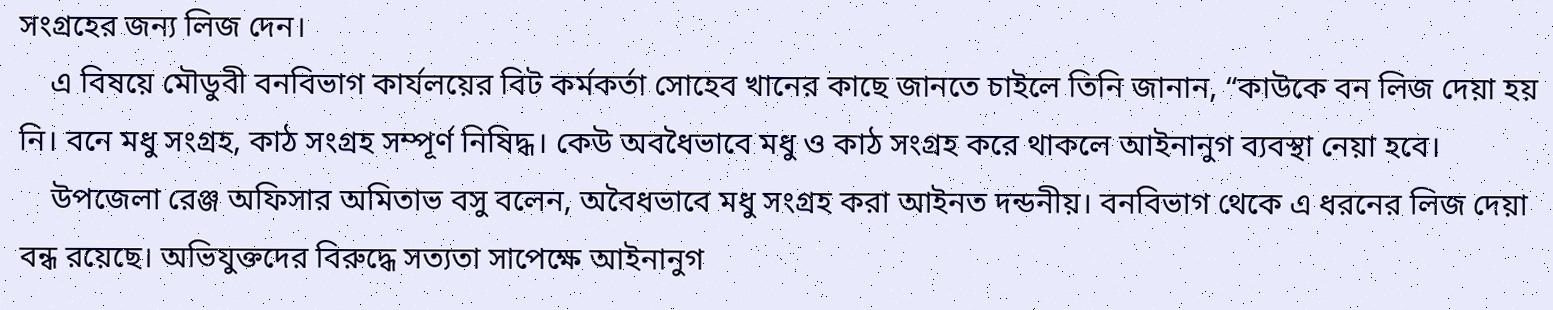সংগ্রহের জন্য লিজ দেন।
    এ বিষয়ে মৌডুবী বনবিভাগ কার্যলয়ের বিট কর্মকর্তা সোহেব খানের কাছে জানতে চাইলে তিনি জানান, “কাউকে বন লিজ দেয়া হয় নি। বনে মধু সংগ্রহ, কাঠ সংগ্রহ সম্পূর্ণ নিষিদ্ধ। কেউ অবধৈভাবে মধু ও কাঠ সংগ্রহ করে থাকলে আইনানুগ ব্যবস্থা নেয়া হবে।
    উপজেলা রেঞ্জ অফিসার অমিতাভ বসু বলেন, অবৈধভাবে মধু সংগ্রহ করা আইনত দন্ডনীয়। বনবিভাগ থেকে এ ধরনের লিজ দেয়া বন্ধ রয়েছে। অভিযুক্তদের বিরুদ্ধে সত্যতা সাপেক্ষে আইনানুগ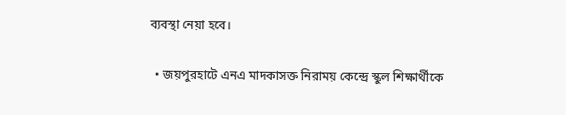ব্যবস্থা নেয়া হবে।

  • জয়পুরহাটে এনএ মাদকাসক্ত নিরাময় কেন্দ্রে স্কুল শিক্ষার্থীকে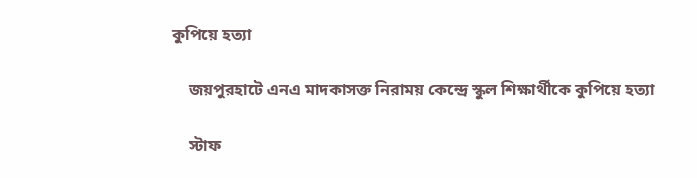কুপিয়ে হত্যা

    জয়পুরহাটে এনএ মাদকাসক্ত নিরাময় কেন্দ্রে স্কুল শিক্ষার্থীকে কুপিয়ে হত্যা

    স্টাফ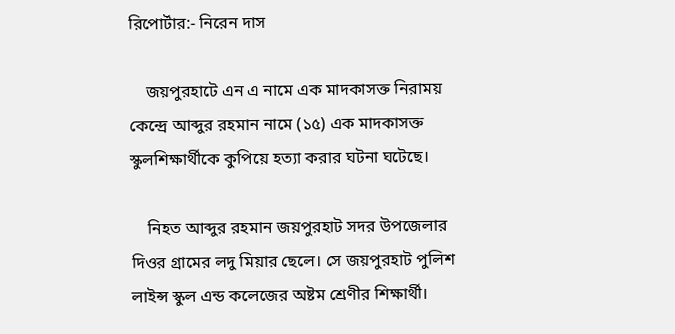রিপোর্টার:- নিরেন দাস

    জয়পুরহাটে এন এ নামে এক মাদকাসক্ত নিরাময় কেন্দ্রে আব্দুর রহমান নামে (১৫) এক মাদকাসক্ত স্কুলশিক্ষার্থীকে কুপিয়ে হত্যা করার ঘটনা ঘটেছে।

    নিহত আব্দুর রহমান জয়পুরহাট সদর উপজেলার দিওর গ্রামের লদু মিয়ার ছেলে। সে জয়পুরহাট পুলিশ লাইন্স স্কুল এন্ড কলেজের অষ্টম শ্রেণীর শিক্ষার্থী।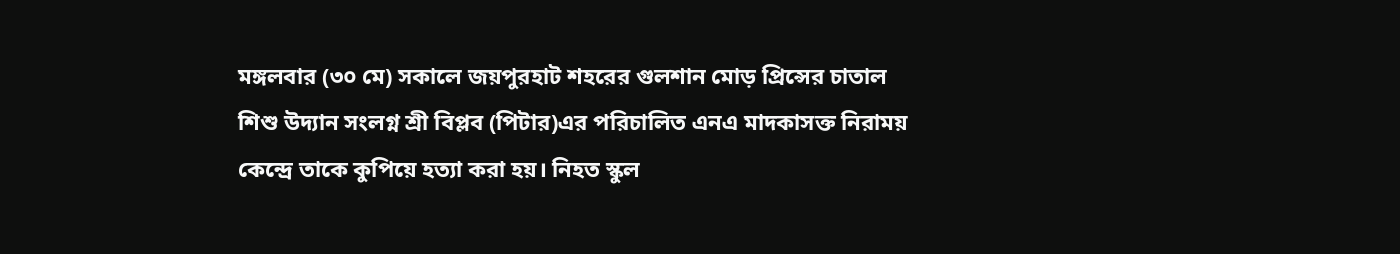মঙ্গলবার (৩০ মে) সকালে জয়পুরহাট শহরের গুলশান মোড় প্রিন্সের চাতাল শিশু উদ্যান সংলগ্ন শ্রী বিপ্লব (পিটার)এর পরিচালিত এনএ মাদকাসক্ত নিরাময় কেন্দ্রে তাকে কুপিয়ে হত্যা করা হয়। নিহত স্কুল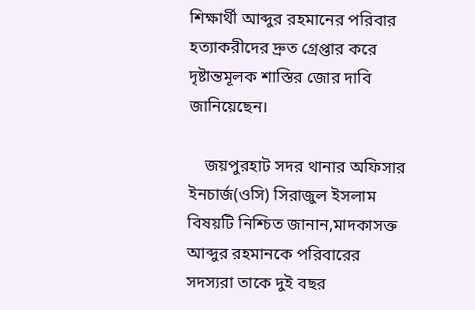শিক্ষার্থী আব্দুর রহমানের পরিবার হত্যাকরীদের দ্রুত গ্রেপ্তার করে দৃষ্টান্তমূলক শাস্তির জোর দাবি জানিয়েছেন।

    জয়পুরহাট সদর থানার অফিসার ইনচার্জ(ওসি) সিরাজুল ইসলাম বিষয়টি নিশ্চিত জানান,মাদকাসক্ত আব্দুর রহমানকে পরিবারের সদস্যরা তাকে দুই বছর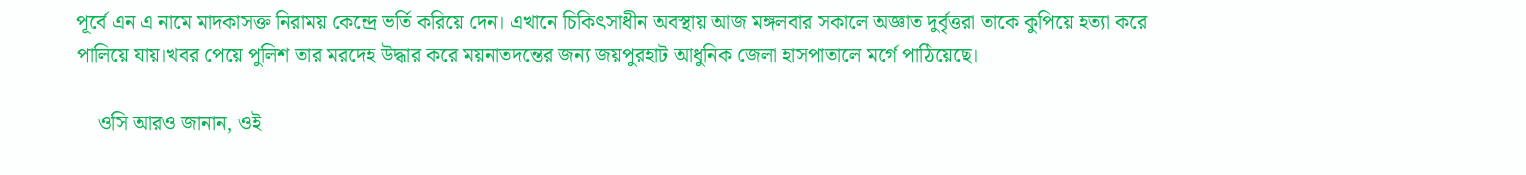পূর্বে এন এ নামে মাদকাসক্ত নিরাময় কেন্দ্রে ভর্তি করিয়ে দেন। এখানে চিকিৎসাধীন অবস্থায় আজ মঙ্গলবার সকালে অজ্ঞাত দুর্বৃত্তরা তাকে কুপিয়ে হত্যা করে পালিয়ে যায়।খবর পেয়ে পুলিশ তার মরদেহ উদ্ধার করে ময়নাতদন্তের জন্য জয়পুরহাট আধুনিক জেলা হাসপাতালে মর্গে পাঠিয়েছে।

    ওসি আরও জানান, ওই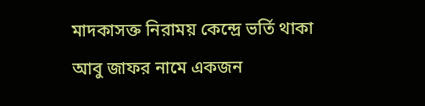মাদকাসক্ত নিরাময় কেন্দ্রে ভর্তি থাকা আবু জাফর নামে একজন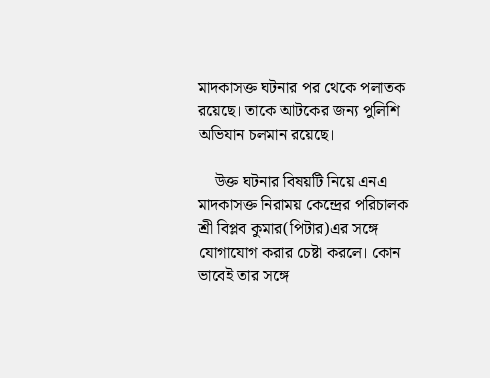মাদকাসক্ত ঘটনার পর থেকে পলাতক রয়েছে। তাকে আটকের জন্য পুলিশি অভিযান চলমান রয়েছে।

    উক্ত ঘটনার বিষয়টি নিয়ে এনএ মাদকাসক্ত নিরাময় কেন্দ্রের পরিচালক শ্রী বিপ্লব কুমার(পিটার)এর সঙ্গে যোগাযোগ করার চেষ্টা করলে। কোন ভাবেই তার সঙ্গে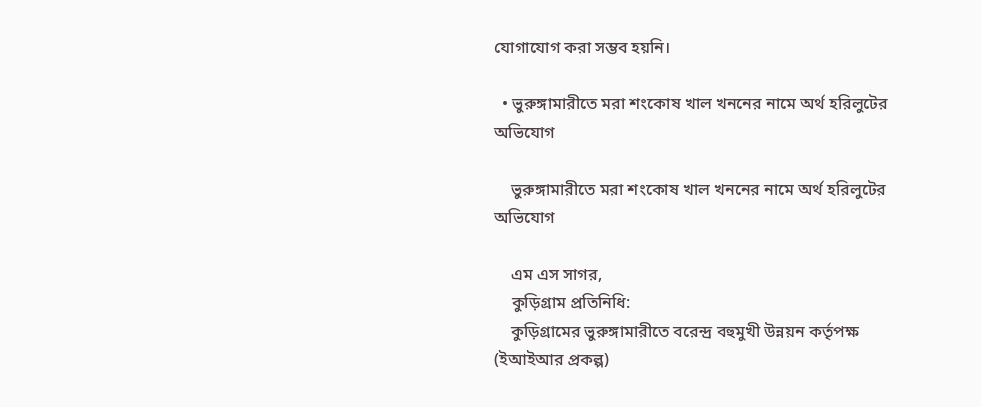যোগাযোগ করা সম্ভব হয়নি।

  • ভুরুঙ্গামারীতে মরা শংকোষ খাল খননের নামে অর্থ হ‌রিলুটের অভিযোগ

    ভুরুঙ্গামারীতে মরা শংকোষ খাল খননের নামে অর্থ হ‌রিলুটের অভিযোগ

    এম এস সাগর,
    কুড়িগ্রাম প্রতিনিধি:
    কুড়িগ্রামের ভুরুঙ্গামারীতে বরেন্দ্র বহুমুখী উন্নয়ন কর্তৃপক্ষ (ইআইআর প্রকল্প)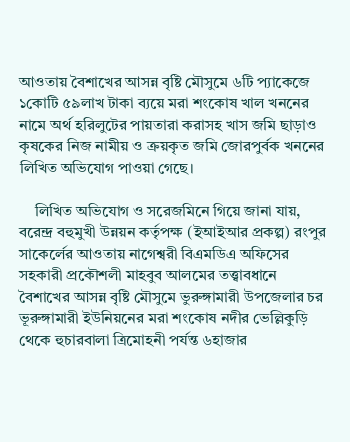আওতায় বৈশা‌খের আসন্ন বৃ‌ষ্টি মৌসুমে ৬টি প্যাকেজে ১কোটি ৫৯লাখ টাকা ব্যয়ে মরা শংকোষ খাল খননের নামে অর্থ হ‌রিলুটের পায়তারা করাসহ খাস জমি ছাড়াও কৃষকের নিজ নামীয় ও ক্রয়কৃত জমি জোরপুর্বক খননের লিখিত অভিযোগ পাওয়া গেছে।

    লিখিত অভিযোগ ও সরেজমিনে গিয়ে জানা যায়, বরেন্দ্র বহুমুখী উন্নয়ন কর্তৃপক্ষ (ইআইআর প্রকল্প) রংপুর সাকের্লের আওতায় নাগেশ্বরী বিএমডিএ অফিসের সহকারী প্রকৌশলী মাহবুব আলমের তত্ত্বাবধানে বৈশা‌খের আসন্ন বৃ‌ষ্টি মৌসুমে ভুরুঙ্গামারী উপজেলার চর ভূরুঙ্গামারী ইউনিয়নের মরা শংকোষ নদীর ভেল্লিকুড়ি থেকে হুচারবালা ত্রিমোহনী পর্যন্ত ৬হাজার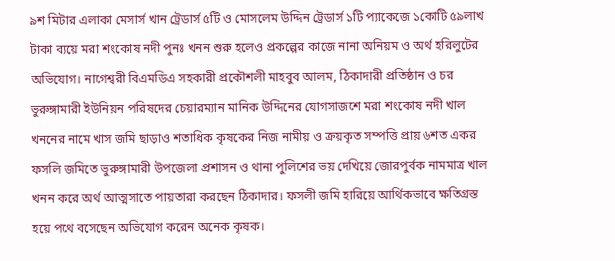৯শ মিটার এলাকা মেসার্স খান ট্রেডার্স ৫টি ও মোসলেম উদ্দিন ট্রেডার্স ১টি প্যাকেজে ১কোটি ৫৯লাখ টাকা ব্যয়ে মরা শংকোষ নদী পুনঃ খনন শুরু হলেও প্রকল্পের কাজে নানা অনিয়ম ও অর্থ হ‌রিলুটের অভিযোগ। নাগেশ্বরী বিএমডিএ সহকারী প্রকৌশলী মাহবুব আলম, ঠিকাদারী প্রতিষ্ঠান ও চর ভুরুঙ্গামারী ইউনিয়ন পরিষদের চেয়ারম্যান মানিক উদ্দিনের যোগসাজশে মরা শংকোষ নদী খাল খননের নামে খাস জমি ছাড়াও শতাধিক কৃষকের নিজ নামীয় ও ক্রয়কৃত সম্পত্তি প্রায় ৬শত একর ফসলি জমিতে ভুরুঙ্গামারী উপজেলা প্রশাসন ও থানা পুলিশের ভয় দেখিয়ে জোরপুর্বক নামমাত্র খাল খনন করে অর্থ আত্মসাতে পায়তারা করছেন ঠিকাদার। ফসলী জমি হারিয়ে আর্থিকভাবে ক্ষতিগ্রস্ত হয়ে পথে বসেছেন অভিযোগ করেন অনেক কৃষক।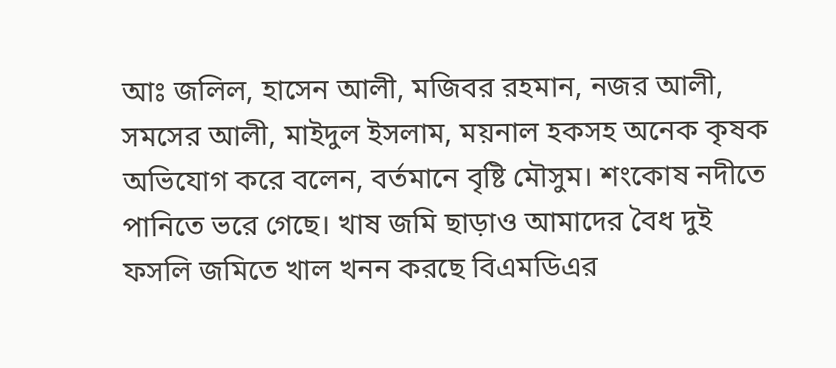আঃ জলিল, হাসেন আলী, মজিবর রহমান, নজর আলী, সমসের আলী, মাইদুল ইসলাম, ময়নাল হকসহ অনেক কৃষক অভিযোগ করে বলেন, বর্তমানে বৃ‌ষ্টি মৌসুম। শংকোষ নদী‌তে পা‌নি‌তে ভ‌রে গেছে। খাষ জমি ছাড়াও আমাদের বৈধ দুই ফসলি জমিতে খাল খনন করছে বিএমডিএর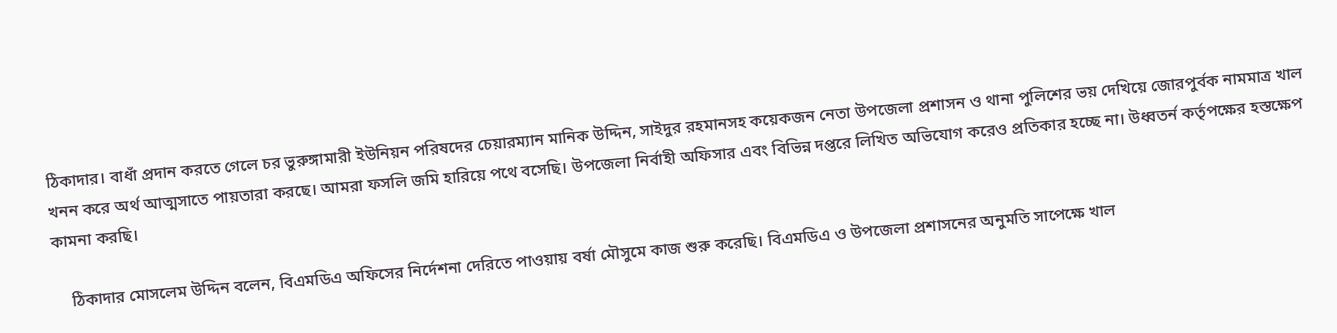ঠিকাদা‌র। বাধাঁ প্রদান করতে গেলে চর ভুরুঙ্গামারী ইউনিয়ন পরিষদের চেয়ারম্যান মানিক উদ্দিন, সাইদুর রহমানসহ কয়েকজন নেতা উপজেলা প্রশাসন ও থানা পুলিশের ভয় দেখিয়ে জোরপুর্বক নামমাত্র খাল খনন করে অর্থ আত্মসাতে পায়তারা করছে। আমরা ফসলি জমি হারিয়ে পথে বসেছি। উপজেলা নির্বাহী অফিসার এবং বিভিন্ন দপ্তরে লিখিত অভিযোগ করেও প্রতিকার হচ্ছে না। উধ্বতর্ন কর্তৃপক্ষের হস্তক্ষেপ কামনা করছি।

    ঠিকাদা‌র মোসলেম উদ্দিন বলেন, বিএমডিএ অফিসের নির্দেশনা দেরিতে পাওয়ায় বর্ষা মৌসুমে কাজ শুরু করেছি। বিএমডিএ ও উপজেলা প্রশাসনের অনুমতি সাপেক্ষে খাল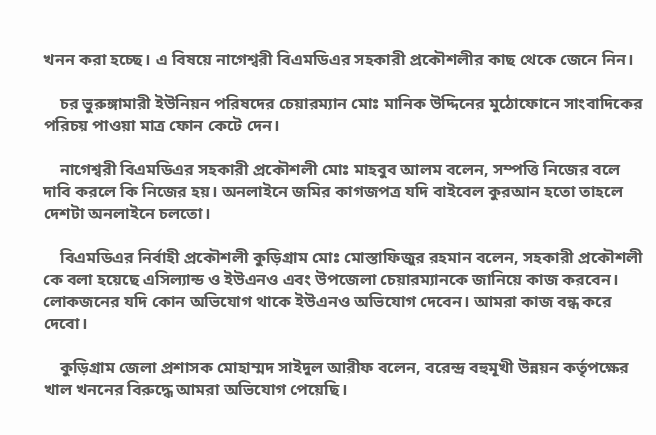খনন করা হচ্ছে। এ বিষয়ে নাগেশ্বরী বিএমডিএর সহকারী প্রকৌশলীর কাছ থেকে জেনে নিন।

    চর ভুরুঙ্গামারী ইউনিয়ন পরিষদের চেয়ারম্যান মোঃ মানিক উদ্দিনের মুঠোফোনে সাংবাদিকের পরিচয় পাওয়া মাত্র ফোন কেটে দেন।

    নাগেশ্বরী বিএমডিএর সহকারী প্রকৌশলী মোঃ মাহবুব আলম বলেন, সম্পত্তি নিজের বলে দাবি করলে কি নিজের হয়। অনলাইনে জমির কাগজপত্র যদি বাইবেল কুরআন হতো তাহলে দেশটা অনলাইনে চলতো।

    বিএমডিএর নির্বাহী প্রকৌশলী কুড়িগ্রাম মোঃ মোস্তাফিজুর রহমান বলেন, সহকারী প্রকৌশলী কে বলা হয়েছে এসিল্যান্ড ও ইউএনও এবং উপজেলা চেয়ারম্যানকে জানিয়ে কাজ করবেন। লোকজনের যদি কোন অভিযোগ থাকে ইউএনও অভিযোগ দেবেন। আমরা কাজ বন্ধ করে দেবো।

    কুড়িগ্রাম জেলা প্রশাসক মোহাম্মদ সাইদুল আরীফ বলেন, বরেন্দ্র বহুমূখী উন্নয়ন কর্তৃপক্ষের খাল খননের বিরুদ্ধে আমরা অভিযোগ পেয়েছি।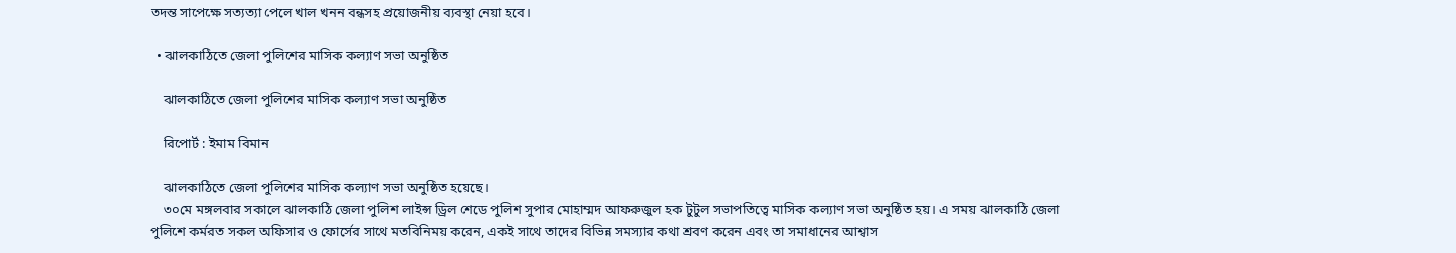তদন্ত সাপেক্ষে সত্যত্যা পেলে খাল খনন বন্ধসহ প্রয়োজনীয় ব্যবস্থা নেয়া হবে।

  • ঝালকাঠিতে জেলা পুলিশের মাসিক কল্যাণ সভা অনুষ্ঠিত

    ঝালকাঠিতে জেলা পুলিশের মাসিক কল্যাণ সভা অনুষ্ঠিত

    রিপোর্ট : ইমাম বিমান

    ঝালকাঠিতে জেলা পুলিশের মাসিক কল্যাণ সভা অনুষ্ঠিত হয়েছে।
    ৩০মে মঙ্গলবার সকালে ঝালকাঠি জেলা পুলিশ লাইন্স ড্রিল শেডে পুলিশ সুপার মোহাম্মদ আফরুজুল হক টুটুল সভাপতিত্বে মাসিক কল্যাণ সভা অনুষ্ঠিত হয়। এ সময় ঝালকাঠি জেলা পুলিশে কর্মরত সকল অফিসার ও ফোর্সের সাথে মতবিনিময় করেন, একই সাথে তাদের বিভিন্ন সমস্যার কথা শ্রবণ করেন এবং তা সমাধানের আশ্বাস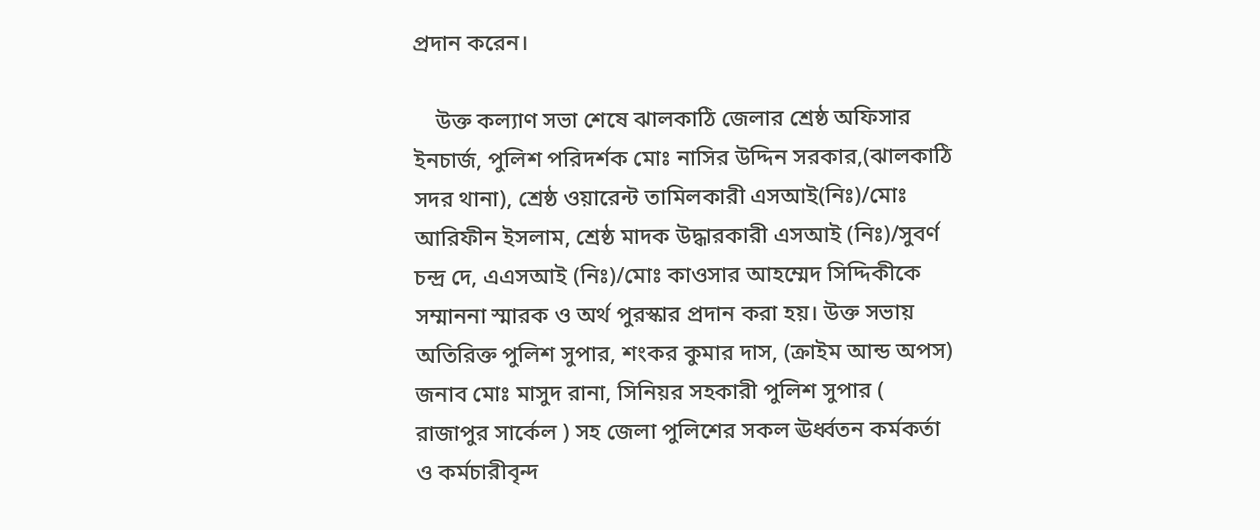প্রদান করেন।

    উক্ত কল্যাণ সভা শেষে ঝালকাঠি জেলার শ্রেষ্ঠ অফিসার ইনচার্জ, পুলিশ পরিদর্শক মোঃ নাসির উদ্দিন সরকার,(ঝালকাঠি সদর থানা), শ্রেষ্ঠ ওয়ারেন্ট তামিলকারী এসআই(নিঃ)/মোঃ আরিফীন ইসলাম, শ্রেষ্ঠ মাদক উদ্ধারকারী এসআই (নিঃ)/সুবর্ণ চন্দ্র দে, এএসআই (নিঃ)/মোঃ কাওসার আহম্মেদ সিদ্দিকীকে সম্মাননা স্মারক ও অর্থ পুরস্কার প্রদান করা হয়। উক্ত সভায় অতিরিক্ত পুলিশ সুপার, শংকর কুমার দাস, (ক্রাইম আন্ড অপস) জনাব মোঃ মাসুদ রানা, সিনিয়র সহকারী পুলিশ সুপার ( রাজাপুর সার্কেল ) সহ জেলা পুলিশের সকল ঊর্ধ্বতন কর্মকর্তা ও কর্মচারীবৃন্দ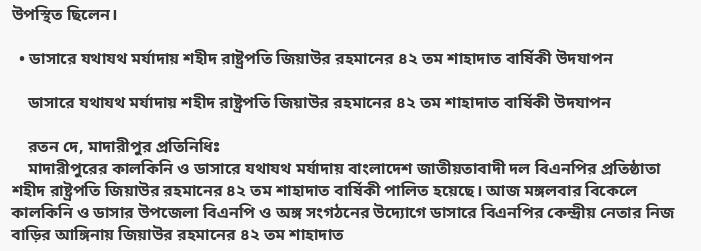উপস্থিত ছিলেন।

  • ডাসারে যথাযথ মর্যাদায় শহীদ রাষ্ট্রপতি জিয়াউর রহমানের ৪২ তম শাহাদাত বার্ষিকী উদযাপন

    ডাসারে যথাযথ মর্যাদায় শহীদ রাষ্ট্রপতি জিয়াউর রহমানের ৪২ তম শাহাদাত বার্ষিকী উদযাপন

    রতন দে, মাদারীপুর প্রতিনিধিঃ
    মাদারীপুরের কালকিনি ও ডাসারে যথাযথ মর্যাদায় বাংলাদেশ জাতীয়তাবাদী দল বিএনপির প্রতিষ্ঠাতা শহীদ রাষ্ট্রপতি জিয়াউর রহমানের ৪২ তম শাহাদাত বার্ষিকী পালিত হয়েছে। আজ মঙ্গলবার বিকেলে কালকিনি ও ডাসার উপজেলা বিএনপি ও অঙ্গ সংগঠনের উদ্যোগে ডাসারে বিএনপির কেন্দ্রীয় নেতার নিজ বাড়ির আঙ্গিনায় জিয়াউর রহমানের ৪২ তম শাহাদাত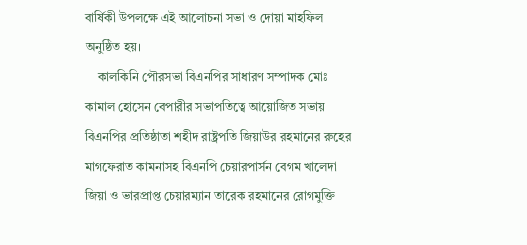বার্ষিকী উপলক্ষে এই আলোচনা সভা ও দোয়া মাহফিল অনুষ্ঠিত হয়।
    কালকিনি পৌরসভা বিএনপির সাধারণ সম্পাদক মোঃ কামাল হোসেন বেপারীর সভাপতিত্বে আয়োজিত সভায় বিএনপির প্রতিষ্ঠাতা শহীদ রাষ্ট্রপতি জিয়াউর রহমানের রুহের মাগফেরাত কামনাসহ বিএনপি চেয়ারপার্সন বেগম খালেদা জিয়া ও ভারপ্রাপ্ত চেয়ারম্যান তারেক রহমানের রোগমুক্তি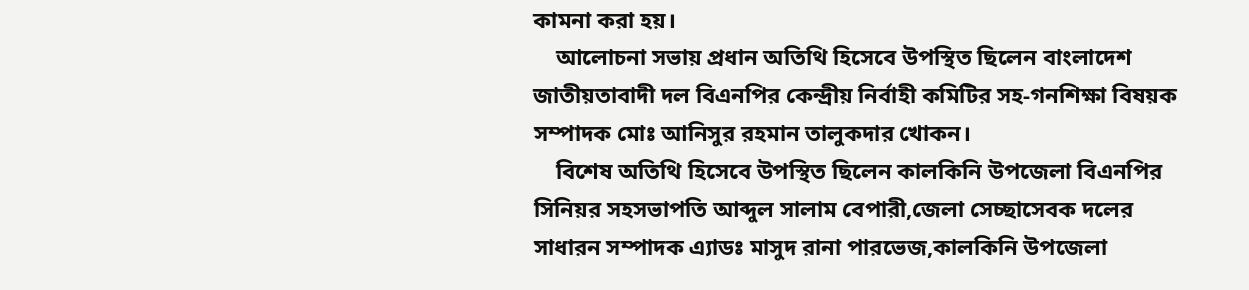কামনা করা হয়।
    আলোচনা সভায় প্রধান অতিথি হিসেবে উপস্থিত ছিলেন বাংলাদেশ জাতীয়তাবাদী দল বিএনপির কেন্দ্রীয় নির্বাহী কমিটির সহ-গনশিক্ষা বিষয়ক সম্পাদক মোঃ আনিসুর রহমান তালুকদার খোকন।
    বিশেষ অতিথি হিসেবে উপস্থিত ছিলেন কালকিনি উপজেলা বিএনপির সিনিয়র সহসভাপতি আব্দুল সালাম বেপারী,জেলা সেচ্ছাসেবক দলের সাধারন সম্পাদক এ্যাডঃ মাসুদ রানা পারভেজ,কালকিনি উপজেলা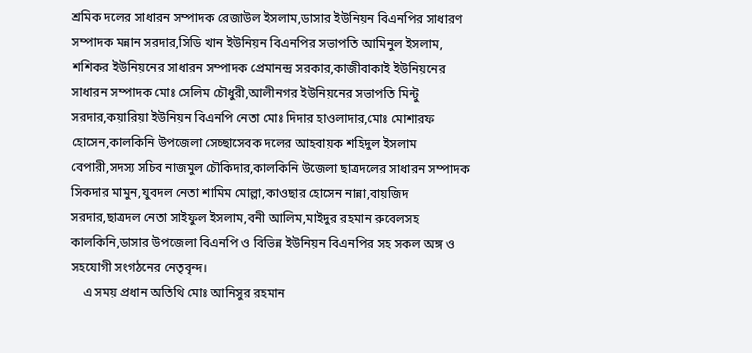শ্রমিক দলের সাধারন সম্পাদক রেজাউল ইসলাম,ডাসার ইউনিয়ন বিএনপির সাধারণ সম্পাদক মন্নান সরদার,সিডি খান ইউনিয়ন বিএনপির সভাপতি আমিনুল ইসলাম, শশিকর ইউনিয়নের সাধারন সম্পাদক প্রেমানন্দ্র সরকার,কাজীবাকাই ইউনিয়নের সাধারন সম্পাদক মোঃ সেলিম চৌধুরী,আলীনগর ইউনিয়নের সভাপতি মিন্টু সরদার,কয়ারিয়া ইউনিয়ন বিএনপি নেতা মোঃ দিদার হাওলাদার,মোঃ মোশারফ হোসেন,কালকিনি উপজেলা সেচ্ছাসেবক দলের আহবায়ক শহিদুল ইসলাম বেপারী,সদস্য সচিব নাজমুল চৌকিদার,কালকিনি উজেলা ছাত্রদলের সাধারন সম্পাদক সিকদার মামুন,যুবদল নেতা শামিম মোল্লা,কাওছার হোসেন নান্না,বায়জিদ সরদার,ছাত্রদল নেতা সাইফুল ইসলাম,বনী আলিম,মাইদুর রহমান রুবেলসহ কালকিনি,ডাসার উপজেলা বিএনপি ও বিভিন্ন ইউনিয়ন বিএনপির সহ সকল অঙ্গ ও সহযোগী সংগঠনের নেতৃবৃন্দ।
    এ সময় প্রধান অতিথি মোঃ আনিসুর রহমান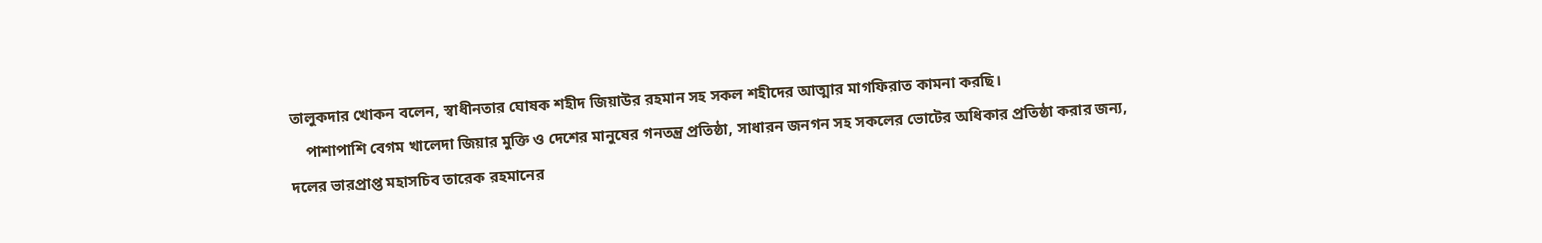তালুকদার খোকন বলেন, স্বাধীনতার ঘোষক শহীদ জিয়াউর রহমান সহ সকল শহীদের আত্মার মাগফিরাত কামনা করছি।
    পাশাপাশি বেগম খালেদা জিয়ার মুক্তি ও দেশের মানুষের গনতন্ত্র প্রতিষ্ঠা, সাধারন জনগন সহ সকলের ভোটের অধিকার প্রতিষ্ঠা করার জন্য, দলের ভারপ্রাপ্ত মহাসচিব তারেক রহমানের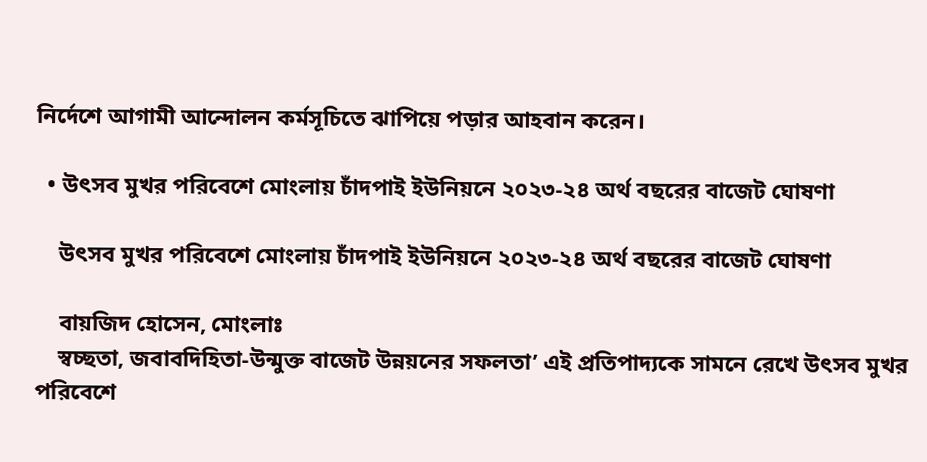নির্দেশে আগামী আন্দোলন কর্মসূচিতে ঝাপিয়ে পড়ার আহবান করেন।

  • উৎসব মুখর পরিবেশে মোংলায় চাঁদপাই ইউনিয়নে ২০২৩-২৪ অর্থ বছরের বাজেট ঘোষণা

    উৎসব মুখর পরিবেশে মোংলায় চাঁদপাই ইউনিয়নে ২০২৩-২৪ অর্থ বছরের বাজেট ঘোষণা

    বায়জিদ হোসেন, মোংলাঃ
    স্বচ্ছতা, জবাবদিহিতা-উন্মুক্ত বাজেট উন্নয়নের সফলতা’ এই প্রতিপাদ্যকে সামনে রেখে উৎসব মুখর পরিবেশে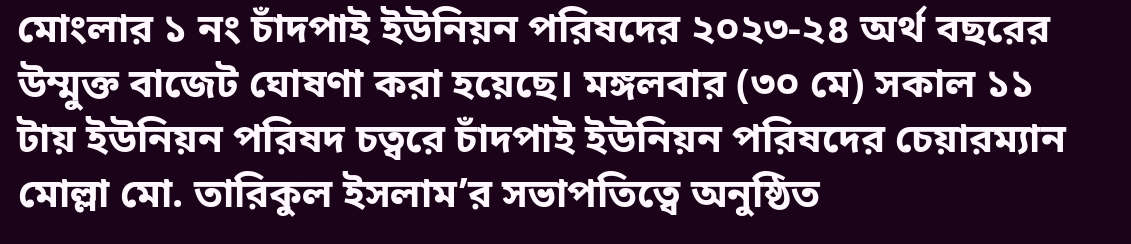মোংলার ১ নং চাঁদপাই ইউনিয়ন পরিষদের ২০২৩-২৪ অর্থ বছরের উম্মুক্ত বাজেট ঘোষণা করা হয়েছে। মঙ্গলবার (৩০ মে) সকাল ১১ টায় ইউনিয়ন পরিষদ চত্বরে চাঁদপাই ইউনিয়ন পরিষদের চেয়ারম্যান মোল্লা মো. তারিকুল ইসলাম’র সভাপতিত্বে অনুষ্ঠিত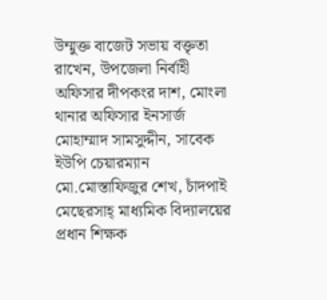উম্মুক্ত বাজেট সভায় বক্তৃতা রাখেন, উপজেলা নির্বাহী অফিসার দীপকংর দাশ, মোংলা থানার অফিসার ইনসার্জ মোহাম্মাদ সামসুদ্দীন, সাবেক ইউপি চেয়ারম্যান মো.মোস্তাফিজুর শেখ, চাঁদপাই মেছেরসাহ্ মাধ্যমিক বিদ্যালয়ের প্রধান শিক্ষক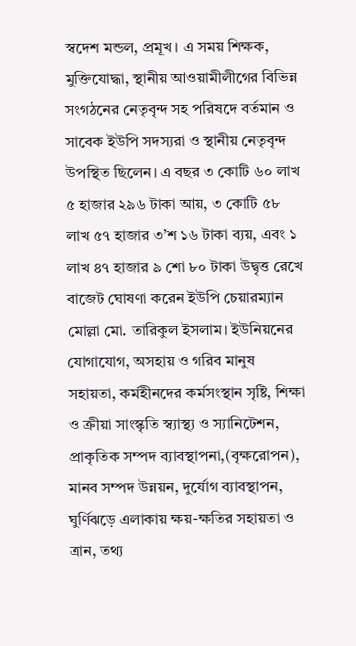স্বদেশ মন্ডল, প্রমূখ। এ সময় শিক্ষক, মুক্তিযোদ্ধা, স্থানীয় আওয়ামীলীগের বিভিন্ন সংগঠনের নেতৃবৃন্দ সহ পরিষদে বর্তমান ও সাবেক ইউপি সদস্যরা ও স্থানীয় নেতৃবৃন্দ উপস্থিত ছিলেন। এ বছর ৩ কোটি ৬০ লাখ ৫ হাজার ২৯৬ টাকা আয়, ৩ কোটি ৫৮ লাখ ৫৭ হাজার ৩’শ ১৬ টাকা ব্যয়, এবং ১ লাখ ৪৭ হাজার ৯ শো ৮০ টাকা উদ্বৃত্ত রেখে বাজেট ঘোষণা করেন ইউপি চেয়ারম্যান মোল্লা মো. তারিকুল ইসলাম। ইউনিয়নের যোগাযোগ, অসহায় ও গরিব মানুষ সহায়তা, কর্মহীনদের কর্মসংস্থান সৃষ্টি, শিক্ষা ও ক্রীয়া সাংস্কৃতি স্ব্যাস্থ্য ও স্যানিটেশন, প্রাকৃতিক সম্পদ ব্যাবস্থাপনা,(বৃক্ষরোপন), মানব সম্পদ উন্নয়ন, দুর্যোগ ব্যাবস্থাপন, ঘুর্ণিঝড়ে এলাকায় ক্ষয়-ক্ষতির সহায়তা ও ত্রান, তথ্য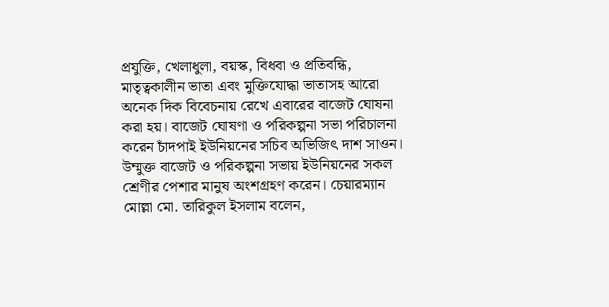প্রযুক্তি, খেলাধুলা, বয়স্ক, বিধবা ও প্রতিবন্ধি, মাতৃত্বকালীন ভাতা এবং মুক্তিযোদ্ধা ভাতাসহ আরো অনেক দিক বিবেচনায় রেখে এবারের বাজেট ঘোষনা করা হয়। বাজেট ঘোষণা ও পরিকল্পনা সভা পরিচালনা করেন চাঁদপাই ইউনিয়নের সচিব অভিজিৎ দাশ সাওন। উম্মুক্ত বাজেট ও পরিকল্পনা সভায় ইউনিয়নের সকল শ্রেণীর পেশার মানুষ অংশগ্রহণ করেন। চেয়ারম্যান মোল্লা মো. তারিকুল ইসলাম বলেন,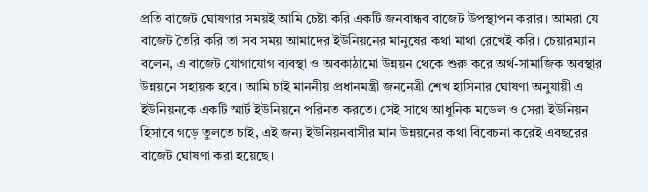প্রতি বাজেট ঘোষণার সময়ই আমি চেষ্টা করি একটি জনবান্ধব বাজেট উপস্থাপন করার। আমরা যে বাজেট তৈরি করি তা সব সময় আমাদের ইউনিয়নের মানুষের কথা মাথা রেখেই করি। চেয়ারম্যান বলেন, এ বাজেট যোগাযোগ ব্যবস্থা ও অবকাঠামো উন্নয়ন থেকে শুরু করে অর্থ-সামাজিক অবস্থার উন্নয়নে সহায়ক হবে। আমি চাই মাননীয় প্রধানমন্ত্রী জননেত্রী শেখ হাসিনার ঘোষণা অনুযায়ী এ ইউনিয়নকে একটি স্মার্ট ইউনিয়নে পরিনত করতে। সেই সাথে আধুনিক মডেল ও সেরা ইউনিয়ন হিসাবে গড়ে তুলতে চাই, এই জন্য ইউনিয়নবাসীর মান উন্নয়নের কথা বিবেচনা করেই এবছরের বাজেট ঘোষণা করা হয়েছে।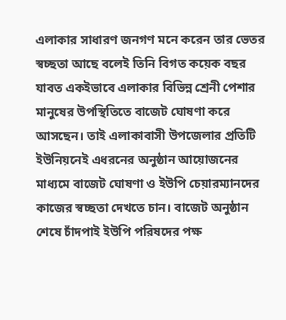এলাকার সাধারণ জনগণ মনে করেন তার ভেতর স্বচ্ছতা আছে বলেই তিনি বিগত কয়েক বছর যাবত একইভাবে এলাকার বিভিন্ন শ্রেনী পেশার মানুষের উপস্থিতিতে বাজেট ঘোষণা করে আসছেন। তাই এলাকাবাসী উপজেলার প্রতিটি ইউনিয়নেই এধরনের অনুষ্ঠান আয়োজনের মাধ্যমে বাজেট ঘোষণা ও ইউপি চেয়ারম্যানদের কাজের স্বচ্ছতা দেখতে চান। বাজেট অনুষ্ঠান শেষে চাঁদপাই ইউপি পরিষদের পক্ষ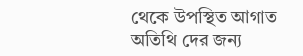থেকে উপস্থিত আগাত অতিথি দের জন্য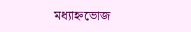মধ্যাহ্নভোজ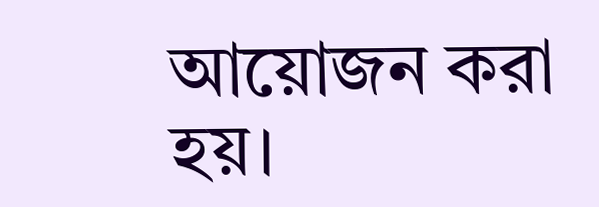আয়োজন করা হয়।